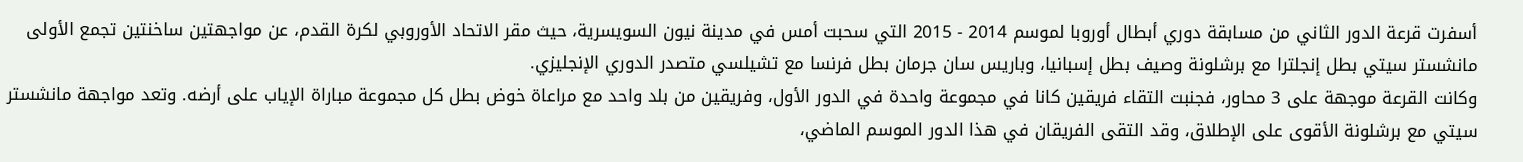أسفرت قرعة الدور الثاني من مسابقة دوري أبطال أوروبا لموسم 2014 - 2015 التي سحبت أمس في مدينة نيون السويسرية، حيث مقر الاتحاد الأوروبي لكرة القدم، عن مواجهتين ساخنتين تجمع الأولى مانشستر سيتي بطل إنجلترا مع برشلونة وصيف بطل إسبانيا، وباريس سان جرمان بطل فرنسا مع تشيلسي متصدر الدوري الإنجليزي.
وكانت القرعة موجهة على 3 محاور، فجنبت التقاء فريقين كانا في مجموعة واحدة في الدور الأول، وفريقين من بلد واحد مع مراعاة خوض بطل كل مجموعة مباراة الإياب على أرضه. وتعد مواجهة مانشستر سيتي مع برشلونة الأقوى على الإطلاق، وقد التقى الفريقان في هذا الدور الموسم الماضي،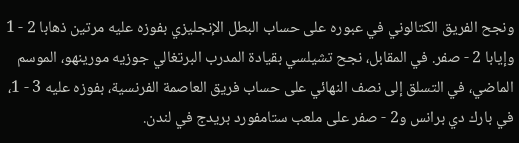ونجح الفريق الكتالوني في عبوره على حساب البطل الإنجليزي بفوزه عليه مرتين ذهابا 2 - 1 وإيابا 2 - صفر. في المقابل، نجح تشيلسي بقيادة المدرب البرتغالي جوزيه مورينهو، الموسم الماضي، في التسلق إلى نصف النهائي على حساب فريق العاصمة الفرنسية، بفوزه عليه 3 - 1، في بارك دي برانس و2 - صفر على ملعب ستامفورد بريدج في لندن.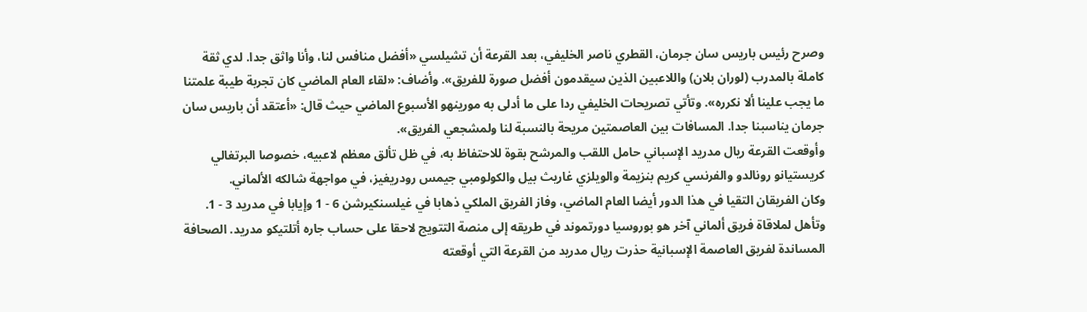وصرح رئيس باريس سان جرمان، القطري ناصر الخليفي، بعد القرعة أن تشيلسي «أفضل منافس لنا، وأنا واثق جدا. لدي ثقة كاملة بالمدرب (لوران بلان) واللاعبين الذين سيقدمون أفضل صورة للفريق». وأضاف: «لقاء العام الماضي كان تجربة طيبة علمتنا ما يجب علينا ألا نكرره». وتأتي تصريحات الخليفي ردا على ما أدلى به مورينهو الأسبوع الماضي حيث قال: «أعتقد أن باريس سان جرمان يناسبنا جدا. المسافات بين العاصمتين مريحة بالنسبة لنا ولمشجعي الفريق».
وأوقعت القرعة ريال مدريد الإسباني حامل اللقب والمرشح بقوة للاحتفاظ به، في ظل تألق معظم لاعبيه، خصوصا البرتغالي كريستيانو رونالدو والفرنسي كريم بنزيمة والويلزي غاريث بيل والكولومبي جيمس رودريغيز، في مواجهة شالكه الألماني.
وكان الفريقان التقيا في هذا الدور أيضا العام الماضي، وفاز الفريق الملكي ذهابا في غيلسنكيرشن 6 - 1 وإيابا في مدريد 3 - 1. وتأهل لملاقاة فريق ألماني آخر هو بوروسيا دورتموند في طريقه إلى منصة التتويج لاحقا على حساب جاره أتلتيكو مدريد. الصحافة المساندة لفريق العاصمة الإسبانية حذرت ريال مدريد من القرعة التي أوقعته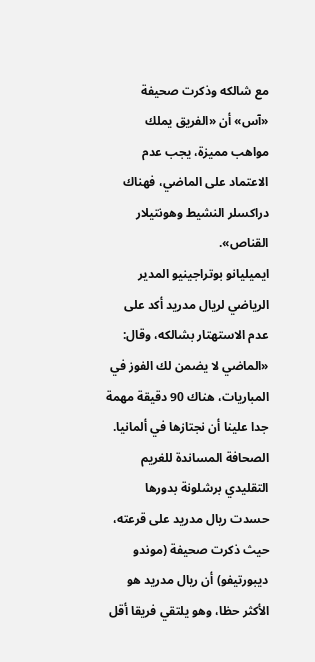مع شالكه وذكرت صحيفة «آس» أن «الفريق يملك مواهب مميزة، يجب عدم الاعتماد على الماضي، فهناك دراكسلر النشيط وهونتيلار القناص».
ايميليانو بوتراجينيو المدير الرياضي لريال مدريد أكد على عدم الاستهتار بشالكه، وقال: «الماضي لا يضمن لك الفوز في المباريات، هناك 90 دقيقة مهمة جدا علينا أن نجتازها في ألمانيا. الصحافة المساندة للغريم التقليدي برشلونة بدورها حسدت ريال مدريد على قرعته، حيث ذكرت صحيفة (موندو ديبورتيفو) أن ريال مدريد هو الأكثر حظا، وهو يلتقي فريقا أقل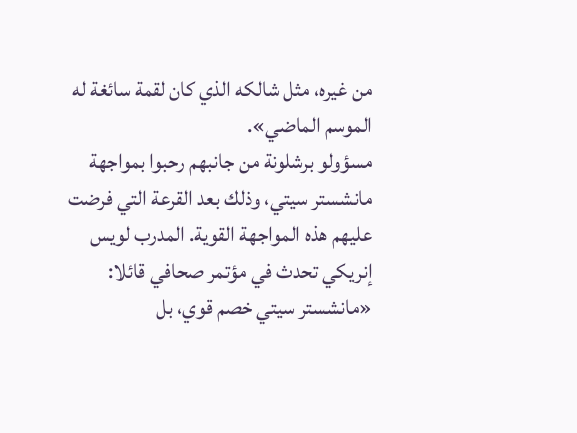من غيره، مثل شالكه الذي كان لقمة سائغة له الموسم الماضي».
مسؤولو برشلونة من جانبهم رحبوا بمواجهة مانشستر سيتي، وذلك بعد القرعة التي فرضت عليهم هذه المواجهة القوية. المدرب لويس إنريكي تحدث في مؤتمر صحافي قائلا: «مانشستر سيتي خصم قوي، بل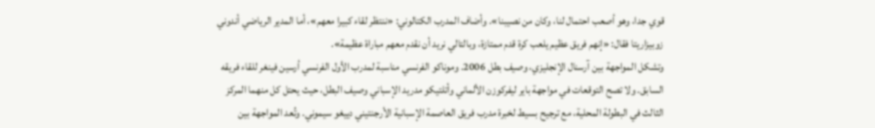قوي جدا، وهو أصعب احتمال لنا، وكان من نصيبنا». وأضاف المدرب الكتالوني: «ننتظر لقاء كبيرا معهم»، أما المدير الرياضي أندوني زوبيزاريتا فقال: «إنهم فريق عظيم يلعب كرة قدم ممتازة، وبالتالي نريد أن نقدم معهم مباراة عظيمة».
وتشكل المواجهة بين آرسنال الإنجليزي، وصيف بطل 2006. وموناكو الفرنسي مناسبة لمدرب الأول الفرنسي أرسين فينغر للقاء فريقه السابق. ولا تصح التوقعات في مواجهة باير ليفركوزن الألماني وأتلتيكو مدريد الإسباني وصيف البطل، حيث يحتل كل منهما المركز الثالث في البطولة المحلية، مع ترجيح بسيط لخبرة مدرب فريق العاصمة الإسبانية الأرجنتيني دييغو سيموني. وتُعد المواجهة بين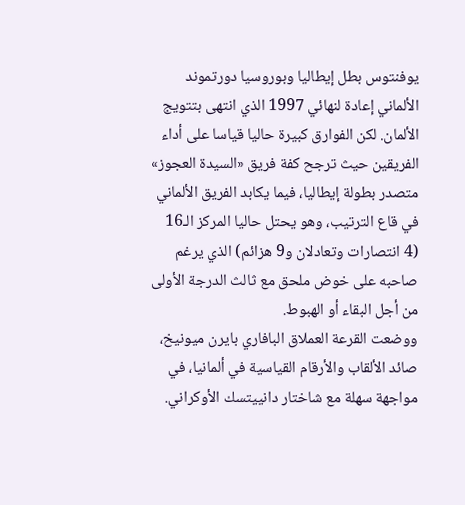يوفنتوس بطل إيطاليا وبوروسيا دورتموند الألماني إعادة لنهائي 1997 الذي انتهى بتتويج الألمان. لكن الفوارق كبيرة حاليا قياسا على أداء الفريقين حيث ترجح كفة فريق «السيدة العجوز» متصدر بطولة إيطاليا، فيما يكابد الفريق الألماني في قاع الترتيب، وهو يحتل حاليا المركز الـ16 (4 انتصارات وتعادلان و9 هزائم) الذي يرغم صاحبه على خوض ملحق مع ثالث الدرجة الأولى من أجل البقاء أو الهبوط.
ووضعت القرعة العملاق البافاري بايرن ميونيخ، صائد الألقاب والأرقام القياسية في ألمانيا، في مواجهة سهلة مع شاختار دانييتسك الأوكراني.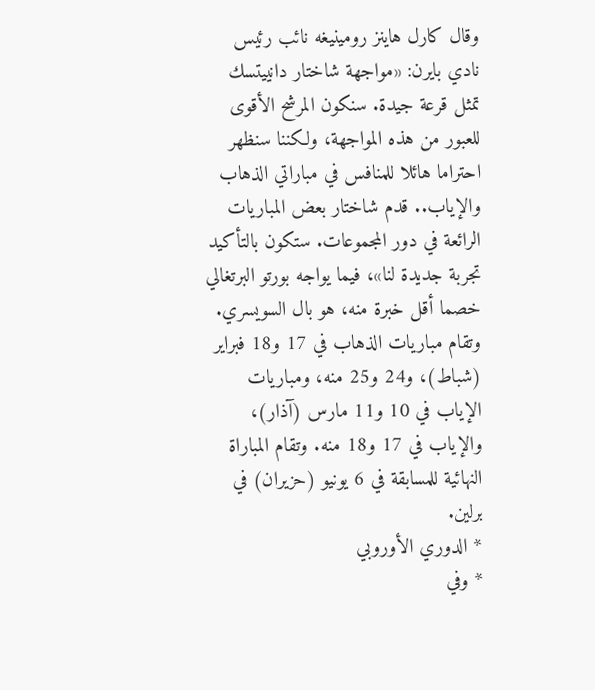وقال كارل هاينز رومينيغه نائب رئيس نادي بايرن: «مواجهة شاختار دانييتسك تمثل قرعة جيدة. سنكون المرشح الأقوى للعبور من هذه المواجهة، ولكننا سنظهر احتراما هائلا للمنافس في مباراتي الذهاب والإياب.. قدم شاختار بعض المباريات الرائعة في دور المجموعات. ستكون بالتأكيد تجربة جديدة لنا»، فيما يواجه بورتو البرتغالي خصما أقل خبرة منه، هو بال السويسري.
وتقام مباريات الذهاب في 17 و18 فبراير (شباط)، و24 و25 منه، ومباريات الإياب في 10 و11 مارس (آذار)، والإياب في 17 و18 منه. وتقام المباراة النهائية للمسابقة في 6 يونيو (حزيران) في برلين.
* الدوري الأوروبي
* وفي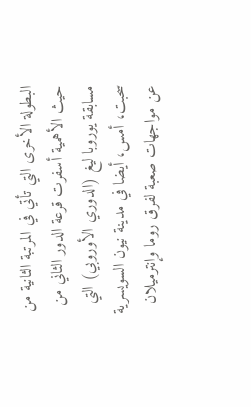البطولة الأخرى التي تأتي في المرتبة الثانية من حيث الأهمية أسفرت قرعة الدور الثاني من مسابقة يوروبا ليغ (الدوري الأوروبي) التي سحبت، أمس، أيضا في مدينة نيون السويسرية عن مواجهات صعبة لفرق روما وإنترميلان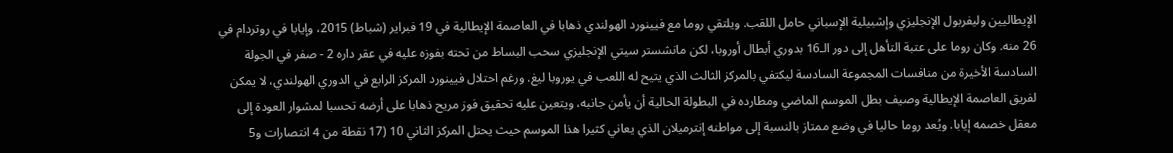الإيطاليين وليفربول الإنجليزي وإشبيلية الإسباني حامل اللقب. ويلتقي روما مع فيينورد الهولندي ذهابا في العاصمة الإيطالية في 19 فبراير (شباط) 2015، وإيابا في روتردام في 26 منه. وكان روما على عتبة التأهل إلى دور الـ16 بدوري أبطال أوروبا، لكن مانشستر سيتي الإنجليزي سحب البساط من تحته بفوزه عليه في عقر داره 2 - صفر في الجولة السادسة الأخيرة من منافسات المجموعة السادسة ليكتفي بالمركز الثالث الذي يتيح له اللعب في يوروبا ليغ. ورغم احتلال فيينورد المركز الرابع في الدوري الهولندي، لا يمكن لفريق العاصمة الإيطالية وصيف بطل الموسم الماضي ومطارده في البطولة الحالية أن يأمن جانبه، ويتعين عليه تحقيق فوز مريح ذهابا على أرضه تحسبا لمشوار العودة إلى معقل خصمه إيابا. ويُعد روما حاليا في وضع ممتاز بالنسبة إلى مواطنه إنترميلان الذي يعاني كثيرا هذا الموسم حيث يحتل المركز الثاني 10 (17 نقطة من 4 انتصارات و5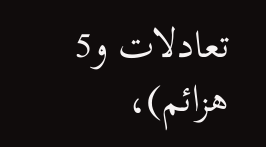تعادلات و5 هزائم)،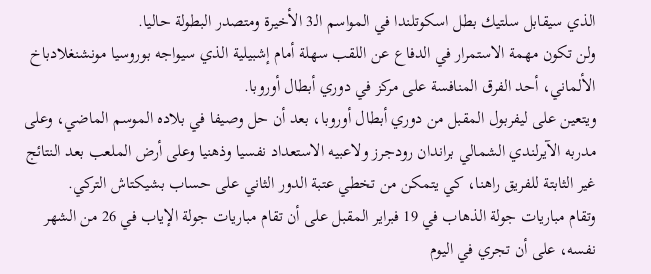الذي سيقابل سلتيك بطل اسكوتلندا في المواسم الـ3 الأخيرة ومتصدر البطولة حاليا.
ولن تكون مهمة الاستمرار في الدفاع عن اللقب سهلة أمام إشبيلية الذي سيواجه بوروسيا مونشنغلادباخ الألماني، أحد الفرق المنافسة على مركز في دوري أبطال أوروبا.
ويتعين على ليفربول المقبل من دوري أبطال أوروبا، بعد أن حل وصيفا في بلاده الموسم الماضي، وعلى مدربه الآيرلندي الشمالي براندان رودجرز ولاعبيه الاستعداد نفسيا وذهنيا وعلى أرض الملعب بعد النتائج غير الثابتة للفريق راهنا، كي يتمكن من تخطي عتبة الدور الثاني على حساب بشيكتاش التركي.
وتقام مباريات جولة الذهاب في 19 فبراير المقبل على أن تقام مباريات جولة الإياب في 26 من الشهر نفسه، على أن تجري في اليوم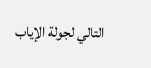التالي لجولة الإياب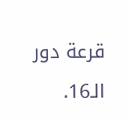قرعة دور الـ16.